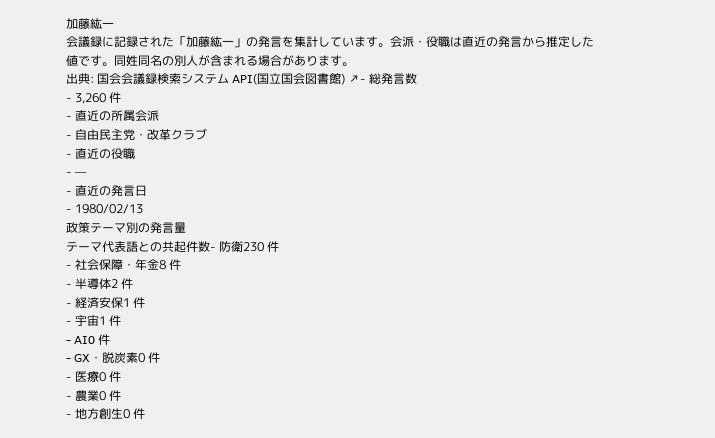加藤紘一
会議録に記録された「加藤紘一」の発言を集計しています。会派・役職は直近の発言から推定した値です。同姓同名の別人が含まれる場合があります。
出典: 国会会議録検索システム API(国立国会図書館) ↗- 総発言数
- 3,260 件
- 直近の所属会派
- 自由民主党・改革クラブ
- 直近の役職
- —
- 直近の発言日
- 1980/02/13
政策テーマ別の発言量
テーマ代表語との共起件数- 防衛230 件
- 社会保障・年金8 件
- 半導体2 件
- 経済安保1 件
- 宇宙1 件
- AI0 件
- GX・脱炭素0 件
- 医療0 件
- 農業0 件
- 地方創生0 件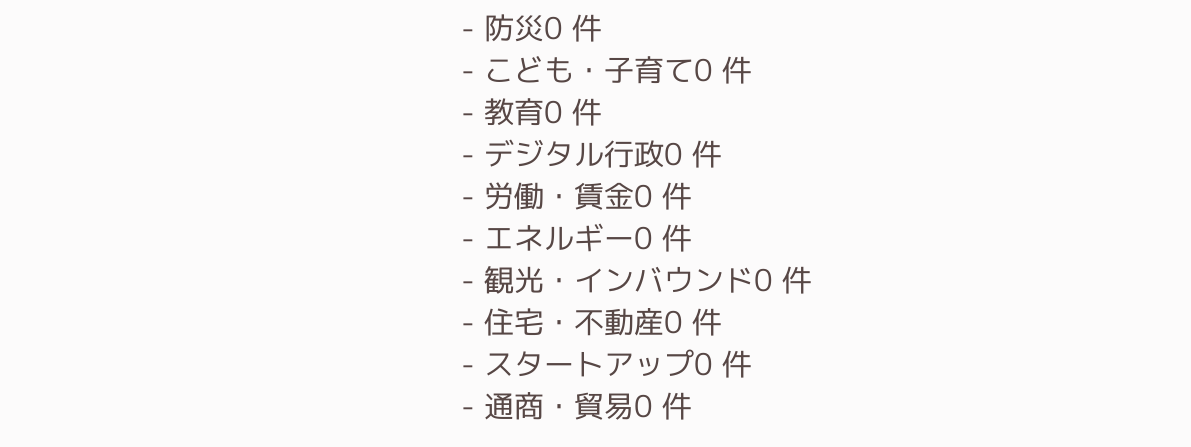- 防災0 件
- こども・子育て0 件
- 教育0 件
- デジタル行政0 件
- 労働・賃金0 件
- エネルギー0 件
- 観光・インバウンド0 件
- 住宅・不動産0 件
- スタートアップ0 件
- 通商・貿易0 件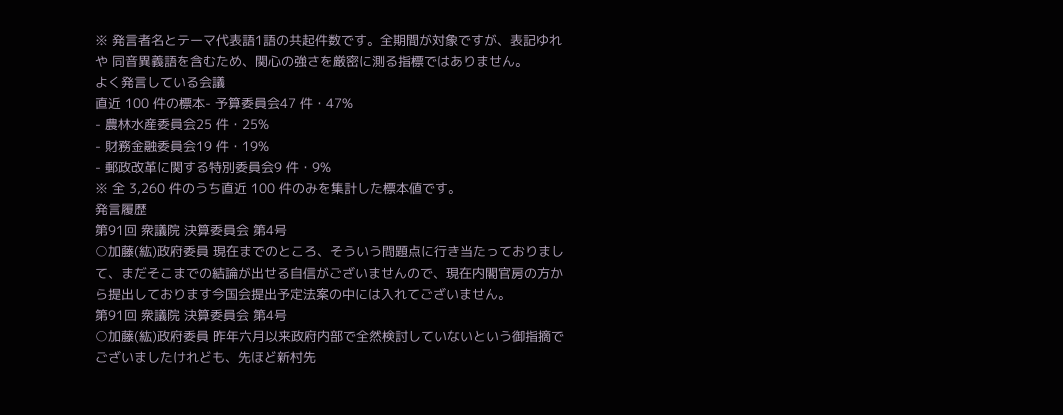※ 発言者名とテーマ代表語1語の共起件数です。全期間が対象ですが、表記ゆれや 同音異義語を含むため、関心の強さを厳密に測る指標ではありません。
よく発言している会議
直近 100 件の標本- 予算委員会47 件・47%
- 農林水産委員会25 件・25%
- 財務金融委員会19 件・19%
- 郵政改革に関する特別委員会9 件・9%
※ 全 3,260 件のうち直近 100 件のみを集計した標本値です。
発言履歴
第91回 衆議院 決算委員会 第4号
○加藤(紘)政府委員 現在までのところ、そういう問題点に行き当たっておりまして、まだそこまでの結論が出せる自信がございませんので、現在内閣官房の方から提出しております今国会提出予定法案の中には入れてございません。
第91回 衆議院 決算委員会 第4号
○加藤(紘)政府委員 昨年六月以来政府内部で全然検討していないという御指摘でございましたけれども、先ほど新村先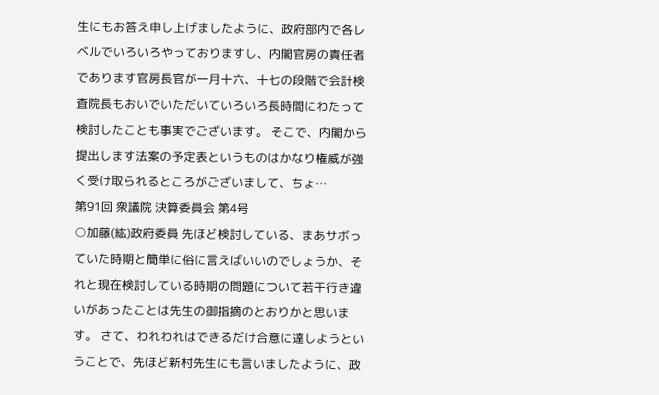生にもお答え申し上げましたように、政府部内で各レベルでいろいろやっておりますし、内閣官房の責任者であります官房長官が一月十六、十七の段階で会計検査院長もおいでいただいていろいろ長時間にわたって検討したことも事実でございます。 そこで、内閣から提出します法案の予定表というものはかなり権威が強く受け取られるところがございまして、ちょ…
第91回 衆議院 決算委員会 第4号
○加藤(紘)政府委員 先ほど検討している、まあサボっていた時期と簡単に俗に言えばいいのでしょうか、それと現在検討している時期の問題について若干行き違いがあったことは先生の御指摘のとおりかと思います。 さて、われわれはできるだけ合意に達しようということで、先ほど新村先生にも言いましたように、政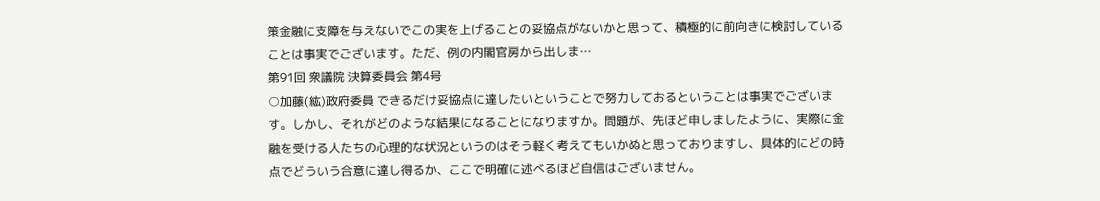策金融に支障を与えないでこの実を上げることの妥協点がないかと思って、積極的に前向きに検討していることは事実でございます。ただ、例の内閣官房から出しま…
第91回 衆議院 決算委員会 第4号
○加藤(紘)政府委員 できるだけ妥協点に達したいということで努力しておるということは事実でございます。しかし、それがどのような結果になることになりますか。問題が、先ほど申しましたように、実際に金融を受ける人たちの心理的な状況というのはそう軽く考えてもいかぬと思っておりますし、具体的にどの時点でどういう合意に達し得るか、ここで明確に述べるほど自信はございません。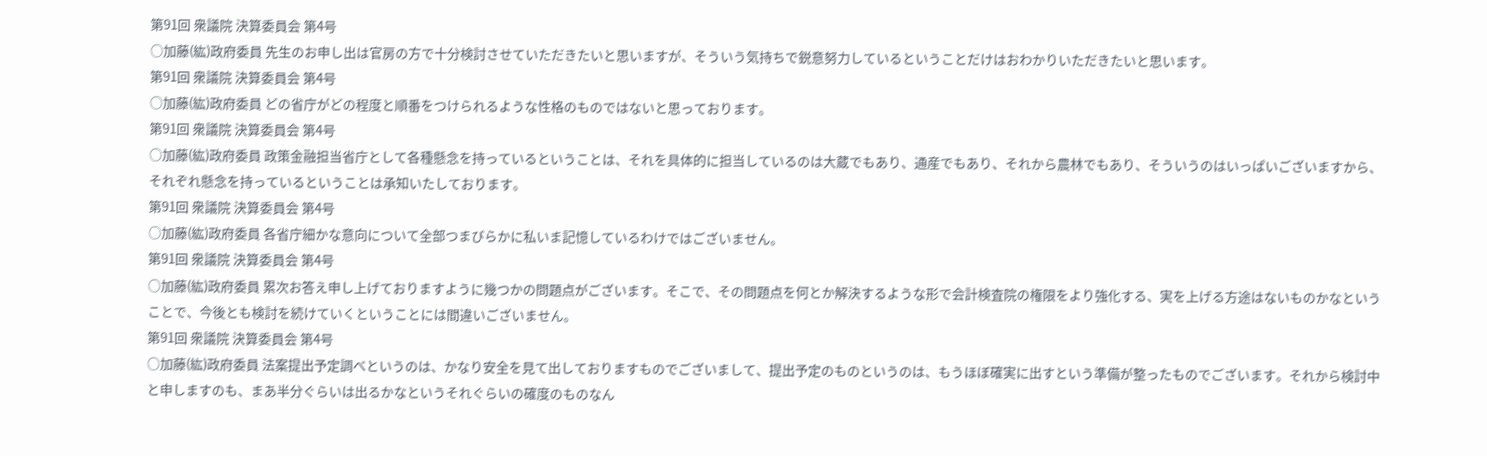第91回 衆議院 決算委員会 第4号
○加藤(紘)政府委員 先生のお申し出は官房の方で十分検討させていただきたいと思いますが、そういう気持ちで鋭意努力しているということだけはおわかりいただきたいと思います。
第91回 衆議院 決算委員会 第4号
○加藤(紘)政府委員 どの省庁がどの程度と順番をつけられるような性格のものではないと思っております。
第91回 衆議院 決算委員会 第4号
○加藤(紘)政府委員 政策金融担当省庁として各種懸念を持っているということは、それを具体的に担当しているのは大蔵でもあり、通産でもあり、それから農林でもあり、そういうのはいっぱいございますから、それぞれ懸念を持っているということは承知いたしております。
第91回 衆議院 決算委員会 第4号
○加藤(紘)政府委員 各省庁細かな意向について全部つまびらかに私いま記憶しているわけではございません。
第91回 衆議院 決算委員会 第4号
○加藤(紘)政府委員 累次お答え申し上げておりますように幾つかの問題点がございます。そこで、その問題点を何とか解決するような形で会計検査院の権限をより強化する、実を上げる方途はないものかなということで、今後とも検討を続けていくということには間違いございません。
第91回 衆議院 決算委員会 第4号
○加藤(紘)政府委員 法案提出予定調べというのは、かなり安全を見て出しておりますものでございまして、提出予定のものというのは、もうほぼ確実に出すという準備が整ったものでございます。それから検討中と申しますのも、まあ半分ぐらいは出るかなというそれぐらいの確度のものなん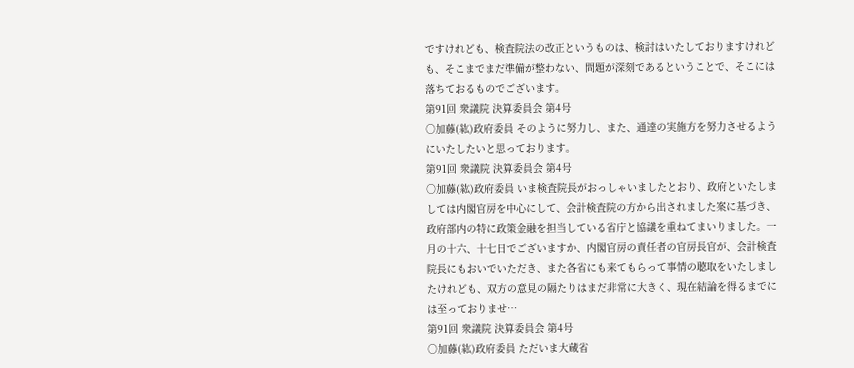ですけれども、検査院法の改正というものは、検討はいたしておりますけれども、そこまでまだ準備が整わない、問題が深刻であるということで、そこには落ちておるものでございます。
第91回 衆議院 決算委員会 第4号
○加藤(紘)政府委員 そのように努力し、また、通達の実施方を努力させるようにいたしたいと思っております。
第91回 衆議院 決算委員会 第4号
○加藤(紘)政府委員 いま検査院長がおっしゃいましたとおり、政府といたしましては内閣官房を中心にして、会計検査院の方から出されました案に基づき、政府部内の特に政策金融を担当している省庁と協議を重ねてまいりました。一月の十六、十七日でございますか、内閣官房の責任者の官房長官が、会計検査院長にもおいでいただき、また各省にも来てもらって事情の聴取をいたしましたけれども、双方の意見の隔たりはまだ非常に大きく、現在結論を得るまでには至っておりませ…
第91回 衆議院 決算委員会 第4号
○加藤(紘)政府委員 ただいま大蔵省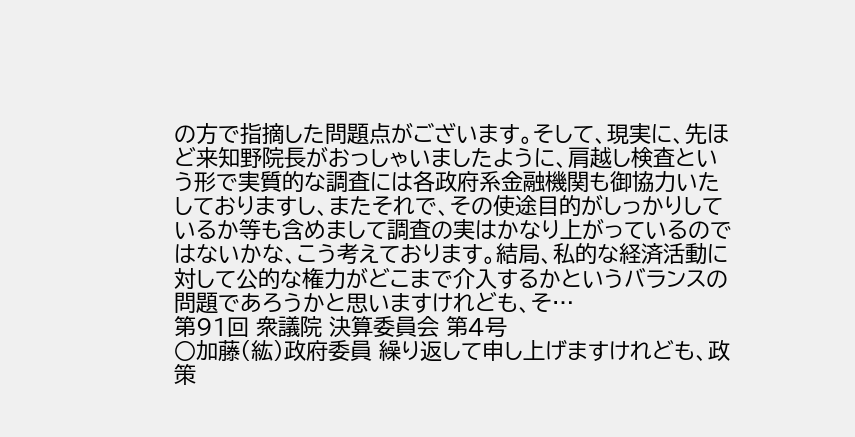の方で指摘した問題点がございます。そして、現実に、先ほど来知野院長がおっしゃいましたように、肩越し検査という形で実質的な調査には各政府系金融機関も御協力いたしておりますし、またそれで、その使途目的がしっかりしているか等も含めまして調査の実はかなり上がっているのではないかな、こう考えております。結局、私的な経済活動に対して公的な権力がどこまで介入するかというバランスの問題であろうかと思いますけれども、そ…
第91回 衆議院 決算委員会 第4号
○加藤(紘)政府委員 繰り返して申し上げますけれども、政策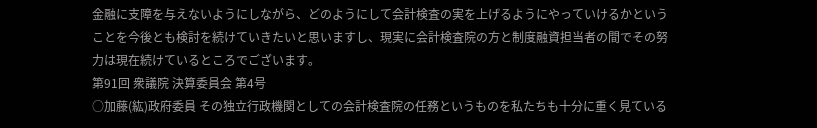金融に支障を与えないようにしながら、どのようにして会計検査の実を上げるようにやっていけるかということを今後とも検討を続けていきたいと思いますし、現実に会計検査院の方と制度融資担当者の間でその努力は現在続けているところでございます。
第91回 衆議院 決算委員会 第4号
○加藤(紘)政府委員 その独立行政機関としての会計検査院の任務というものを私たちも十分に重く見ている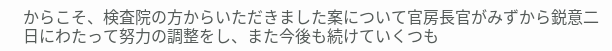からこそ、検査院の方からいただきました案について官房長官がみずから鋭意二日にわたって努力の調整をし、また今後も続けていくつも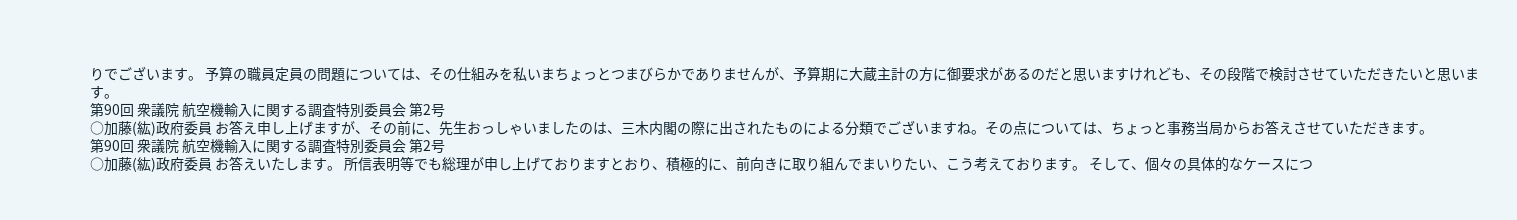りでございます。 予算の職員定員の問題については、その仕組みを私いまちょっとつまびらかでありませんが、予算期に大蔵主計の方に御要求があるのだと思いますけれども、その段階で検討させていただきたいと思います。
第90回 衆議院 航空機輸入に関する調査特別委員会 第2号
○加藤(紘)政府委員 お答え申し上げますが、その前に、先生おっしゃいましたのは、三木内閣の際に出されたものによる分類でございますね。その点については、ちょっと事務当局からお答えさせていただきます。
第90回 衆議院 航空機輸入に関する調査特別委員会 第2号
○加藤(紘)政府委員 お答えいたします。 所信表明等でも総理が申し上げておりますとおり、積極的に、前向きに取り組んでまいりたい、こう考えております。 そして、個々の具体的なケースにつ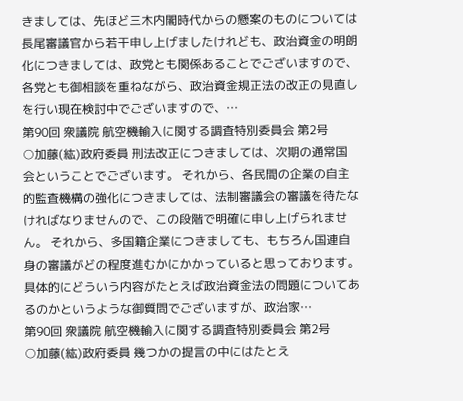きましては、先ほど三木内閣時代からの懸案のものについては長尾審議官から若干申し上げましたけれども、政治資金の明朗化につきましては、政党とも関係あることでございますので、各党とも御相談を重ねながら、政治資金規正法の改正の見直しを行い現在検討中でございますので、…
第90回 衆議院 航空機輸入に関する調査特別委員会 第2号
○加藤(紘)政府委員 刑法改正につきましては、次期の通常国会ということでございます。 それから、各民間の企業の自主的監査機構の強化につきましては、法制審議会の審議を待たなければなりませんので、この段階で明確に申し上げられません。 それから、多国籍企業につきましても、もちろん国連自身の審議がどの程度進むかにかかっていると思っております。 具体的にどういう内容がたとえば政治資金法の問題についてあるのかというような御質問でございますが、政治家…
第90回 衆議院 航空機輸入に関する調査特別委員会 第2号
○加藤(紘)政府委員 幾つかの提言の中にはたとえ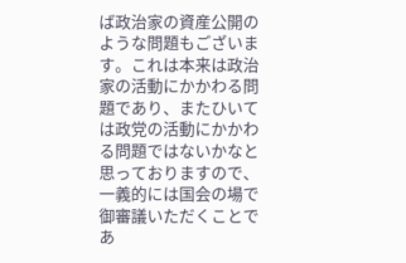ば政治家の資産公開のような問題もございます。これは本来は政治家の活動にかかわる問題であり、またひいては政党の活動にかかわる問題ではないかなと思っておりますので、一義的には国会の場で御審議いただくことであ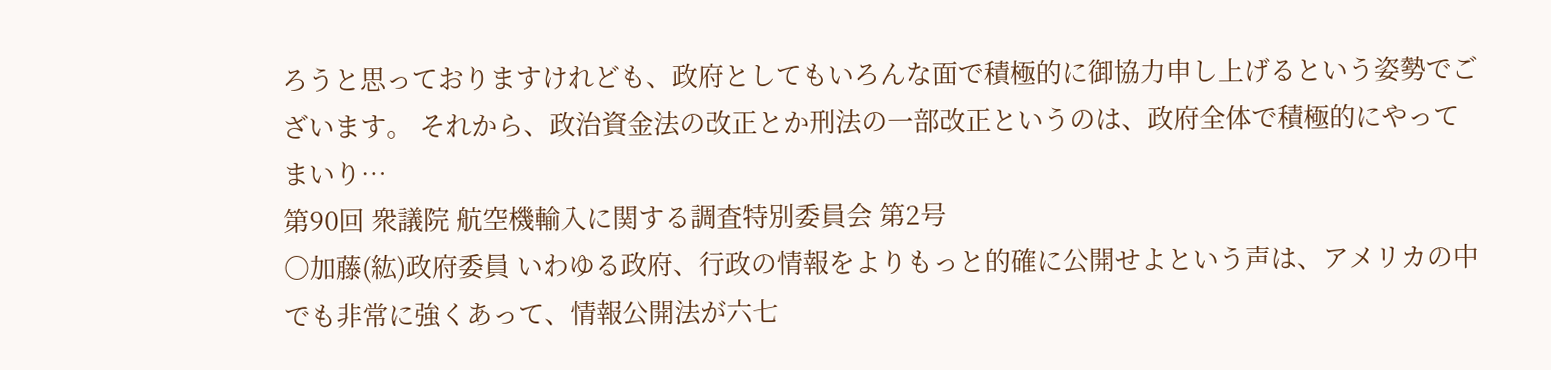ろうと思っておりますけれども、政府としてもいろんな面で積極的に御協力申し上げるという姿勢でございます。 それから、政治資金法の改正とか刑法の一部改正というのは、政府全体で積極的にやってまいり…
第90回 衆議院 航空機輸入に関する調査特別委員会 第2号
○加藤(紘)政府委員 いわゆる政府、行政の情報をよりもっと的確に公開せよという声は、アメリカの中でも非常に強くあって、情報公開法が六七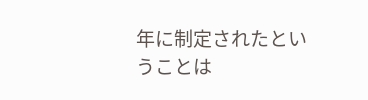年に制定されたということは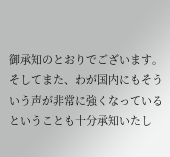御承知のとおりでございます。そしてまた、わが国内にもそういう声が非常に強くなっているということも十分承知いたし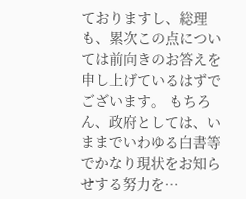ておりますし、総理も、累次この点については前向きのお答えを申し上げているはずでございます。 もちろん、政府としては、いままでいわゆる白書等でかなり現状をお知らせする努力を…